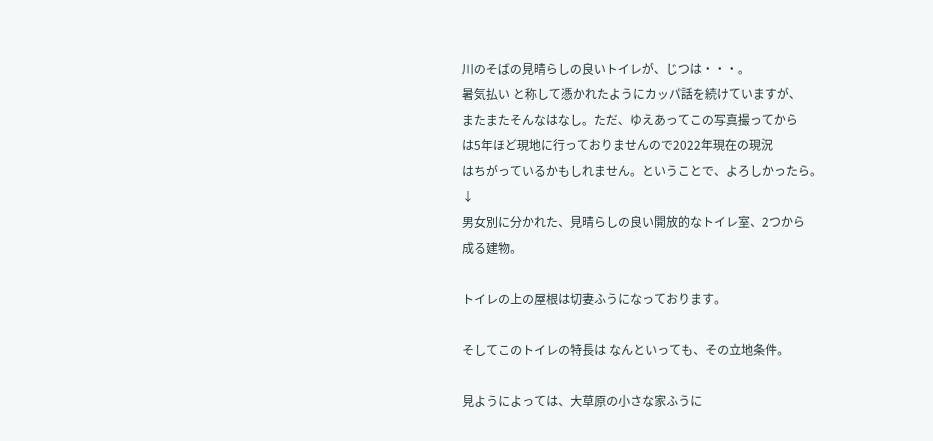川のそばの見晴らしの良いトイレが、じつは・・・。
暑気払い と称して憑かれたようにカッパ話を続けていますが、
またまたそんなはなし。ただ、ゆえあってこの写真撮ってから
は5年ほど現地に行っておりませんので2022年現在の現況
はちがっているかもしれません。ということで、よろしかったら。
↓
男女別に分かれた、見晴らしの良い開放的なトイレ室、2つから
成る建物。

トイレの上の屋根は切妻ふうになっております。

そしてこのトイレの特長は なんといっても、その立地条件。

見ようによっては、大草原の小さな家ふうに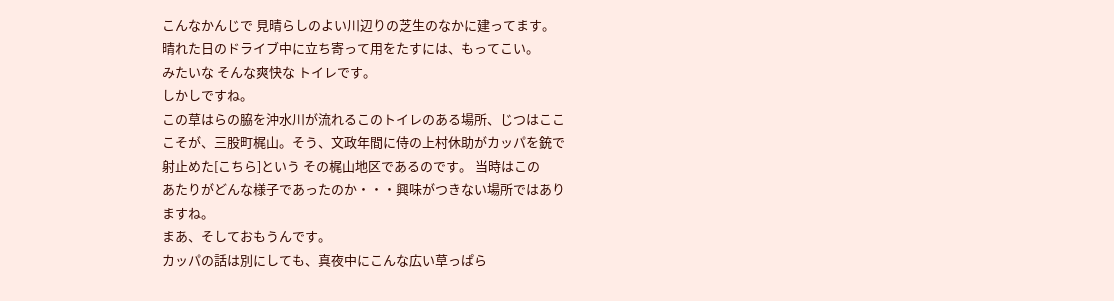こんなかんじで 見晴らしのよい川辺りの芝生のなかに建ってます。
晴れた日のドライブ中に立ち寄って用をたすには、もってこい。
みたいな そんな爽快な トイレです。
しかしですね。
この草はらの脇を沖水川が流れるこのトイレのある場所、じつはここ
こそが、三股町梶山。そう、文政年間に侍の上村休助がカッパを銃で
射止めた[こちら]という その梶山地区であるのです。 当時はこの
あたりがどんな様子であったのか・・・興味がつきない場所ではあり
ますね。
まあ、そしておもうんです。
カッパの話は別にしても、真夜中にこんな広い草っぱら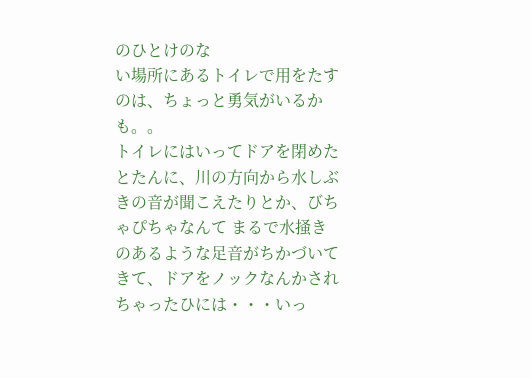のひとけのな
い場所にあるトイレで用をたすのは、ちょっと勇気がいるかも。。
トイレにはいってドアを閉めたとたんに、川の方向から水しぶ
きの音が聞こえたりとか、びちゃぴちゃなんて まるで水掻き
のあるような足音がちかづいてきて、ドアをノックなんかされ
ちゃったひには・・・いっ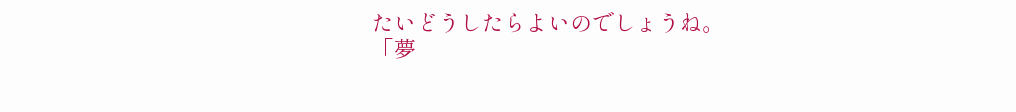たいどうしたらよいのでしょうね。
「夢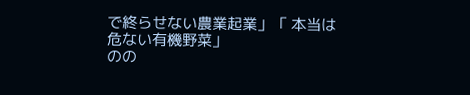で終らせない農業起業」「 本当は危ない有機野菜」
のの